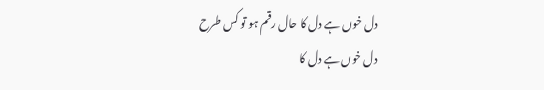دل خوں ہے دل کا حال رقم ہو تو کس طرح
دل خوں ہے دل کا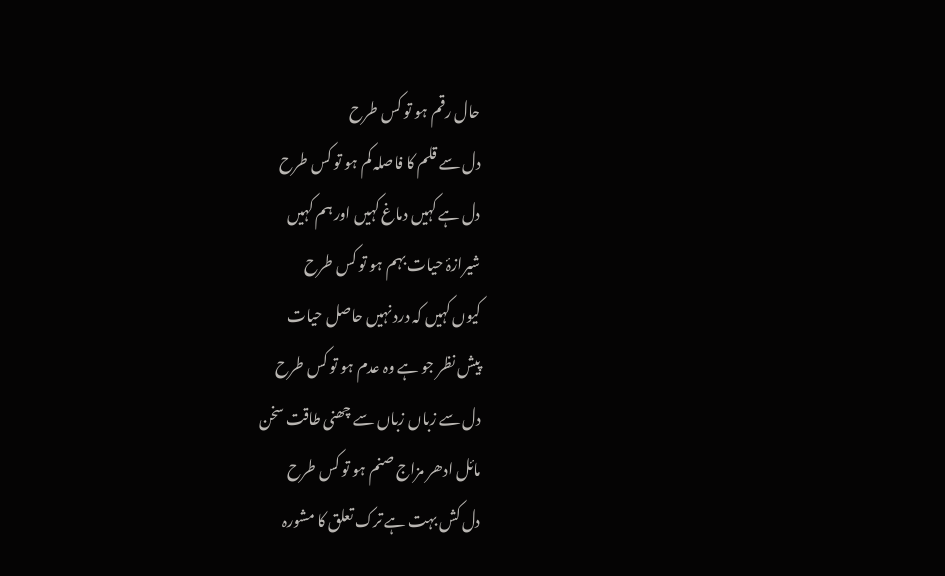حال رقم ہو تو کس طرح
دل سے قلم کا فاصلہ کم ہو تو کس طرح
دل ہے کہیں دماغ کہیں اور ہم کہیں
شیرازۂ حیات بہم ہو تو کس طرح
کیوں کہیں کہ درد نہیں حاصل حیات
پیش نظر جو ہے وہ عدم ہو تو کس طرح
دل سے زباں زباں سے چھنی طاقت سخن
مائل ادھر مزاج صنم ہو تو کس طرح
دل کش بہت ہے ترک تعلق کا مشورہ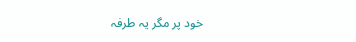خود پر مگر یہ طرفہ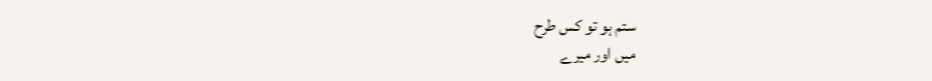ستم ہو تو کس طرح
میں اور میرے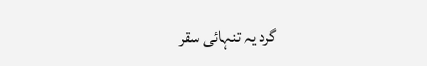گرد یہ تنہائی سقر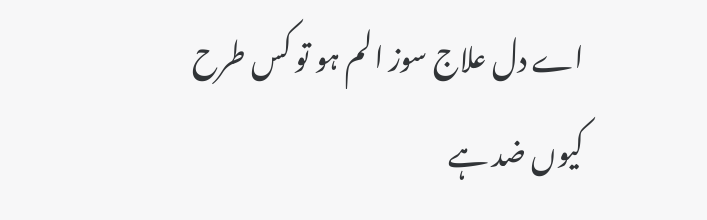اے دل علاج سوز الم ہو تو کس طرح
کیوں ضد ہے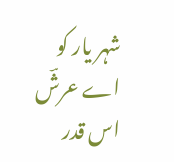شہر یار کو اے عرشؔ اس قدر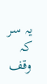یہ سر کہ وقف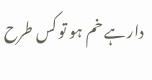دار ہے خم ہو تو کس طرح